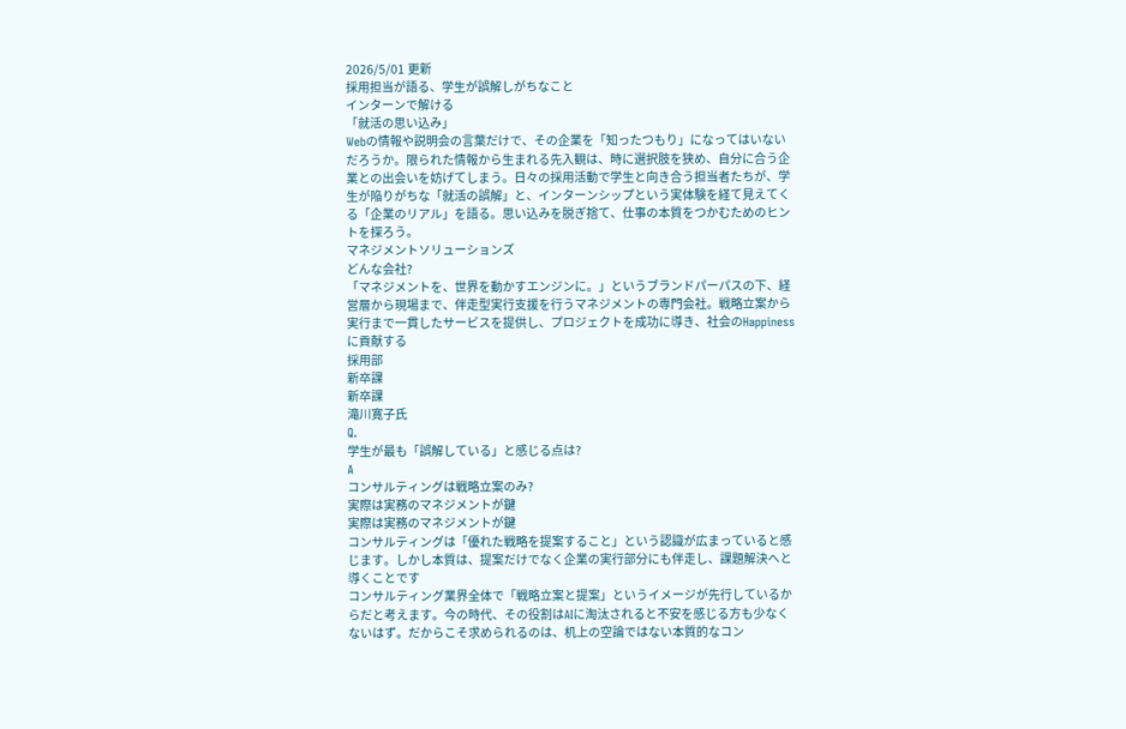2026/5/01 更新
採用担当が語る、学生が誤解しがちなこと
インターンで解ける
「就活の思い込み」
Webの情報や説明会の言葉だけで、その企業を「知ったつもり」になってはいないだろうか。限られた情報から生まれる先入観は、時に選択肢を狭め、自分に合う企業との出会いを妨げてしまう。日々の採用活動で学生と向き合う担当者たちが、学生が陥りがちな「就活の誤解」と、インターンシップという実体験を経て見えてくる「企業のリアル」を語る。思い込みを脱ぎ捨て、仕事の本質をつかむためのヒントを探ろう。
マネジメントソリューションズ
どんな会社?
「マネジメントを、世界を動かすエンジンに。」というブランドパーパスの下、経営層から現場まで、伴走型実行支援を行うマネジメントの専門会社。戦略立案から実行まで一貫したサービスを提供し、プロジェクトを成功に導き、社会のHappinessに貢献する
採用部
新卒課
新卒課
滝川寛子氏
Q.
学生が最も「誤解している」と感じる点は?
A
コンサルティングは戦略立案のみ?
実際は実務のマネジメントが鍵
実際は実務のマネジメントが鍵
コンサルティングは「優れた戦略を提案すること」という認識が広まっていると感じます。しかし本質は、提案だけでなく企業の実行部分にも伴走し、課題解決へと導くことです
コンサルティング業界全体で「戦略立案と提案」というイメージが先行しているからだと考えます。今の時代、その役割はAIに淘汰されると不安を感じる方も少なくないはず。だからこそ求められるのは、机上の空論ではない本質的なコン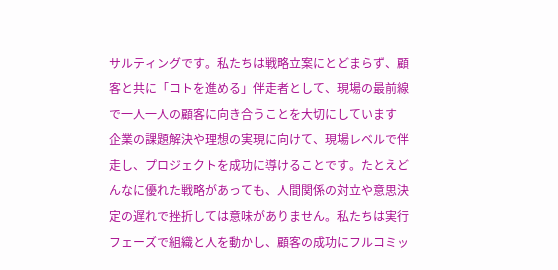サルティングです。私たちは戦略立案にとどまらず、顧客と共に「コトを進める」伴走者として、現場の最前線で一人一人の顧客に向き合うことを大切にしています
企業の課題解決や理想の実現に向けて、現場レベルで伴走し、プロジェクトを成功に導けることです。たとえどんなに優れた戦略があっても、人間関係の対立や意思決定の遅れで挫折しては意味がありません。私たちは実行フェーズで組織と人を動かし、顧客の成功にフルコミッ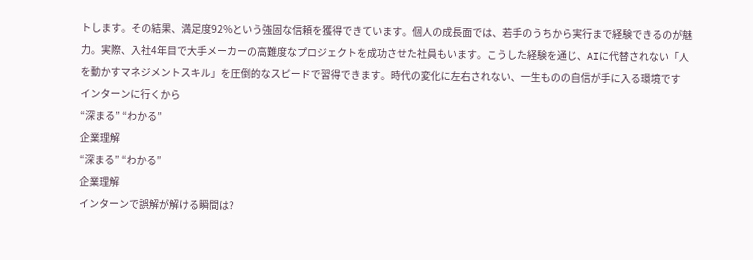トします。その結果、満足度92%という強固な信頼を獲得できています。個人の成長面では、若手のうちから実行まで経験できるのが魅力。実際、入社4年目で大手メーカーの高難度なプロジェクトを成功させた社員もいます。こうした経験を通じ、AIに代替されない「人を動かすマネジメントスキル」を圧倒的なスピードで習得できます。時代の変化に左右されない、一生ものの自信が手に入る環境です
インターンに行くから
“深まる” “わかる”
企業理解
“深まる” “わかる”
企業理解
インターンで誤解が解ける瞬間は?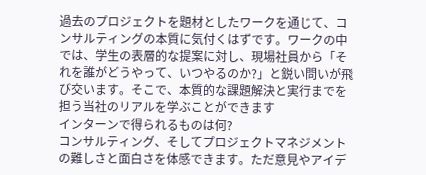過去のプロジェクトを題材としたワークを通じて、コンサルティングの本質に気付くはずです。ワークの中では、学生の表層的な提案に対し、現場社員から「それを誰がどうやって、いつやるのか?」と鋭い問いが飛び交います。そこで、本質的な課題解決と実行までを担う当社のリアルを学ぶことができます
インターンで得られるものは何?
コンサルティング、そしてプロジェクトマネジメントの難しさと面白さを体感できます。ただ意見やアイデ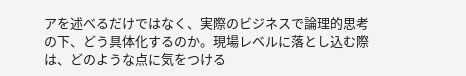アを述べるだけではなく、実際のビジネスで論理的思考の下、どう具体化するのか。現場レベルに落とし込む際は、どのような点に気をつける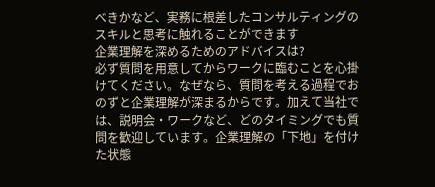べきかなど、実務に根差したコンサルティングのスキルと思考に触れることができます
企業理解を深めるためのアドバイスは?
必ず質問を用意してからワークに臨むことを心掛けてください。なぜなら、質問を考える過程でおのずと企業理解が深まるからです。加えて当社では、説明会・ワークなど、どのタイミングでも質問を歓迎しています。企業理解の「下地」を付けた状態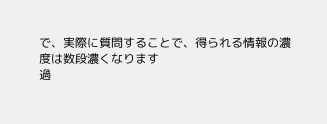で、実際に質問することで、得られる情報の濃度は数段濃くなります
過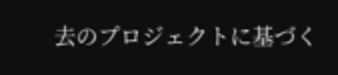去のプロジェクトに基づく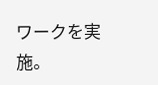ワークを実施。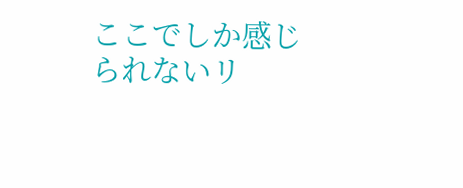ここでしか感じられないリ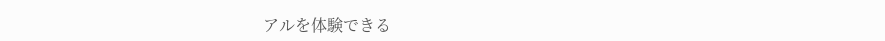アルを体験できる